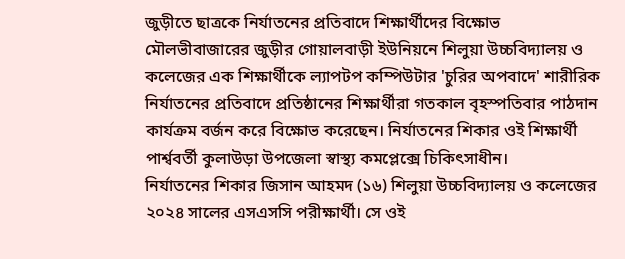জুড়ীতে ছাত্রকে নির্যাতনের প্রতিবাদে শিক্ষার্থীদের বিক্ষোভ
মৌলভীবাজারের জুড়ীর গোয়ালবাড়ী ইউনিয়নে শিলুয়া উচ্চবিদ্যালয় ও কলেজের এক শিক্ষার্থীকে ল্যাপটপ কম্পিউটার 'চুরির অপবাদে' শারীরিক নির্যাতনের প্রতিবাদে প্রতিষ্ঠানের শিক্ষার্থীরা গতকাল বৃহস্পতিবার পাঠদান কার্যক্রম বর্জন করে বিক্ষোভ করেছেন। নির্যাতনের শিকার ওই শিক্ষার্থী পার্শ্ববর্তী কুলাউড়া উপজেলা স্বাস্থ্য কমপ্লেক্সে চিকিৎসাধীন।
নির্যাতনের শিকার জিসান আহমদ (১৬) শিলুয়া উচ্চবিদ্যালয় ও কলেজের ২০২৪ সালের এসএসসি পরীক্ষার্থী। সে ওই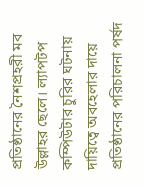প্রতিষ্ঠানের নৈশপ্রহরী মব উল্লাহর ছেলে। ল্যাপটপ কম্পিউটার চুরির ঘটনায় দায়িত্বে অবহেলার দায়ে প্রতিষ্ঠানের পরিচালনা পর্ষদ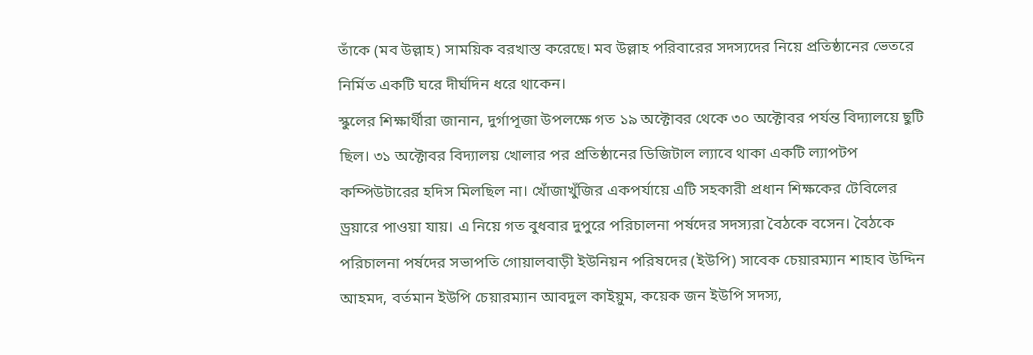তাঁকে (মব উল্লাহ) সাময়িক বরখাস্ত করেছে। মব উল্লাহ পরিবারের সদস্যদের নিয়ে প্রতিষ্ঠানের ভেতরে নির্মিত একটি ঘরে দীর্ঘদিন ধরে থাকেন।
স্কুলের শিক্ষার্থীরা জানান, দুর্গাপূজা উপলক্ষে গত ১৯ অক্টোবর থেকে ৩০ অক্টোবর পর্যন্ত বিদ্যালয়ে ছুটি ছিল। ৩১ অক্টোবর বিদ্যালয় খোলার পর প্রতিষ্ঠানের ডিজিটাল ল্যাবে থাকা একটি ল্যাপটপ কম্পিউটারের হদিস মিলছিল না। খোঁজাখুঁজির একপর্যায়ে এটি সহকারী প্রধান শিক্ষকের টেবিলের ড্রয়ারে পাওয়া যায়। এ নিয়ে গত বুধবার দুপুরে পরিচালনা পর্ষদের সদস্যরা বৈঠকে বসেন। বৈঠকে পরিচালনা পর্ষদের সভাপতি গোয়ালবাড়ী ইউনিয়ন পরিষদের (ইউপি) সাবেক চেয়ারম্যান শাহাব উদ্দিন আহমদ, বর্তমান ইউপি চেয়ারম্যান আবদুল কাইয়ুম, কয়েক জন ইউপি সদস্য,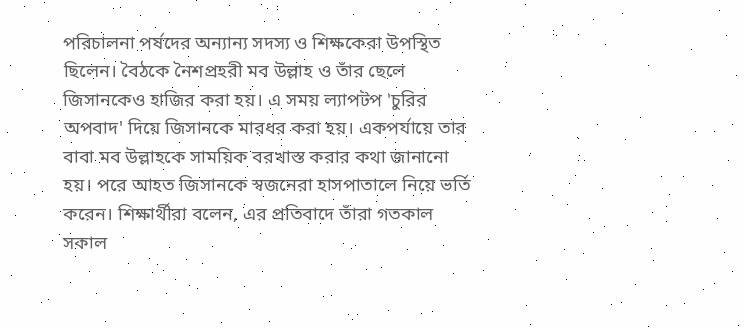পরিচালনা পর্ষদের অন্যান্য সদস্য ও শিক্ষকেরা উপস্থিত ছিলেন। বৈঠকে নৈশপ্রহরী মব উল্লাহ ও তাঁর ছেলে জিসানকেও হাজির করা হয়। এ সময় ল্যাপটপ 'চুরির অপবাদ' দিয়ে জিসানকে মারধর করা হয়। একপর্যায়ে তার বাবা মব উল্লাহকে সাময়িক বরখাস্ত করার কথা জানানো হয়। পরে আহত জিসানকে স্বজনেরা হাসপাতালে নিয়ে ভর্তি করেন। শিক্ষার্থীরা বলেন, এর প্রতিবাদে তাঁরা গতকাল সকাল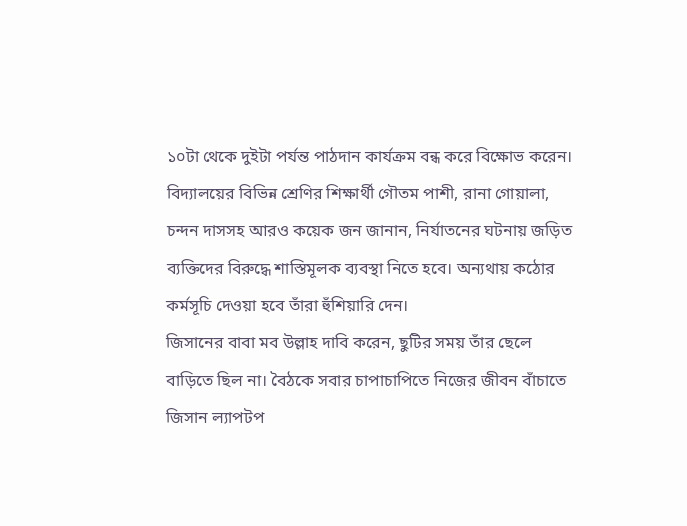১০টা থেকে দুইটা পর্যন্ত পাঠদান কার্যক্রম বন্ধ করে বিক্ষোভ করেন।
বিদ্যালয়ের বিভিন্ন শ্রেণির শিক্ষার্থী গৌতম পাশী, রানা গোয়ালা, চন্দন দাসসহ আরও কয়েক জন জানান, নির্যাতনের ঘটনায় জড়িত ব্যক্তিদের বিরুদ্ধে শাস্তিমূলক ব্যবস্থা নিতে হবে। অন্যথায় কঠোর কর্মসূচি দেওয়া হবে তাঁরা হুঁশিয়ারি দেন।
জিসানের বাবা মব উল্লাহ দাবি করেন, ছুটির সময় তাঁর ছেলে বাড়িতে ছিল না। বৈঠকে সবার চাপাচাপিতে নিজের জীবন বাঁচাতে জিসান ল্যাপটপ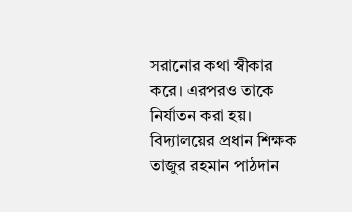সরানোর কথা স্বীকার করে। এরপরও তাকে নির্যাতন করা হয়। বিদ্যালয়ের প্রধান শিক্ষক তাজুর রহমান পাঠদান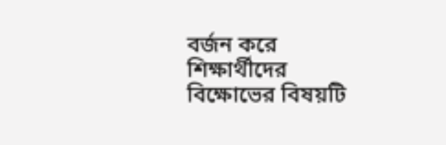বর্জন করে শিক্ষার্থীদের বিক্ষোভের বিষয়টি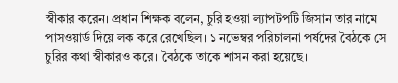স্বীকার করেন। প্রধান শিক্ষক বলেন, চুরি হওয়া ল্যাপটপটি জিসান তার নামে পাসওয়ার্ড দিয়ে লক করে রেখেছিল। ১ নভেম্বর পরিচালনা পর্ষদের বৈঠকে সে চুরির কথা স্বীকারও করে। বৈঠকে তাকে শাসন করা হয়েছে।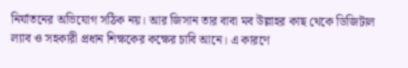নির্যাতনের অভিযোগ সঠিক নয়। আর জিসান তার বাবা মব উল্লাহর কাছ থেকে ডিজিটাল ল্যাব ও সহকারী প্রধান শিক্ষকের কক্ষের চাবি আনে। এ কারণে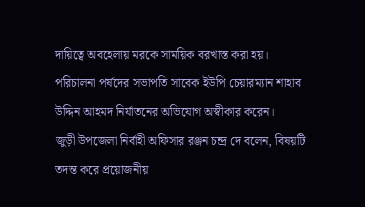দায়িত্বে অবহেলায় মরকে সাময়িক বরখাস্ত করা হয়।
পরিচালনা পর্ষদের সভাপতি সাবেক ইউপি চেয়ারম্যান শাহাব উদ্দিন আহমদ নির্যাতনের অভিযোগ অস্বীকার করেন।
জুড়ী উপজেলা নির্বাহী অফিসার রঞ্জন চন্দ্র দে বলেন, বিষয়টি তদন্ত করে প্রয়োজনীয়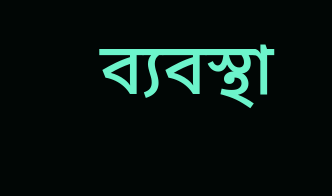ব্যবস্থা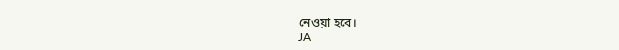নেওয়া হবে।
JA